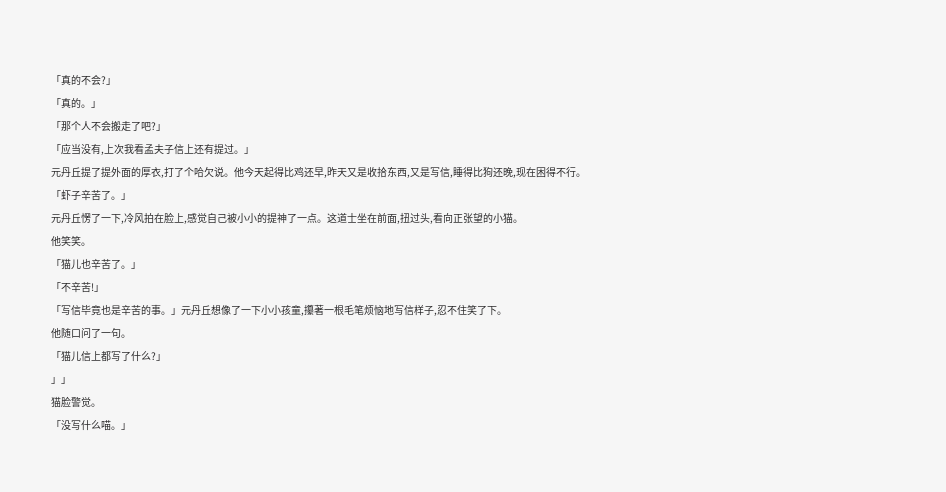「真的不会?」
「真的。」
「那个人不会搬走了吧?」
「应当没有,上次我看孟夫子信上还有提过。」
元丹丘提了提外面的厚衣,打了个哈欠说。他今天起得比鸡还早,昨天又是收拾东西,又是写信,睡得比狗还晚,现在困得不行。
「虾子辛苦了。」
元丹丘愣了一下,冷风拍在脸上,感觉自己被小小的提神了一点。这道士坐在前面,扭过头,看向正张望的小猫。
他笑笑。
「猫儿也辛苦了。」
「不辛苦!」
「写信毕竟也是辛苦的事。」元丹丘想像了一下小小孩童,攥著一根毛笔烦恼地写信样子,忍不住笑了下。
他随口问了一句。
「猫儿信上都写了什么?」
」」
猫脸警觉。
「没写什么喵。」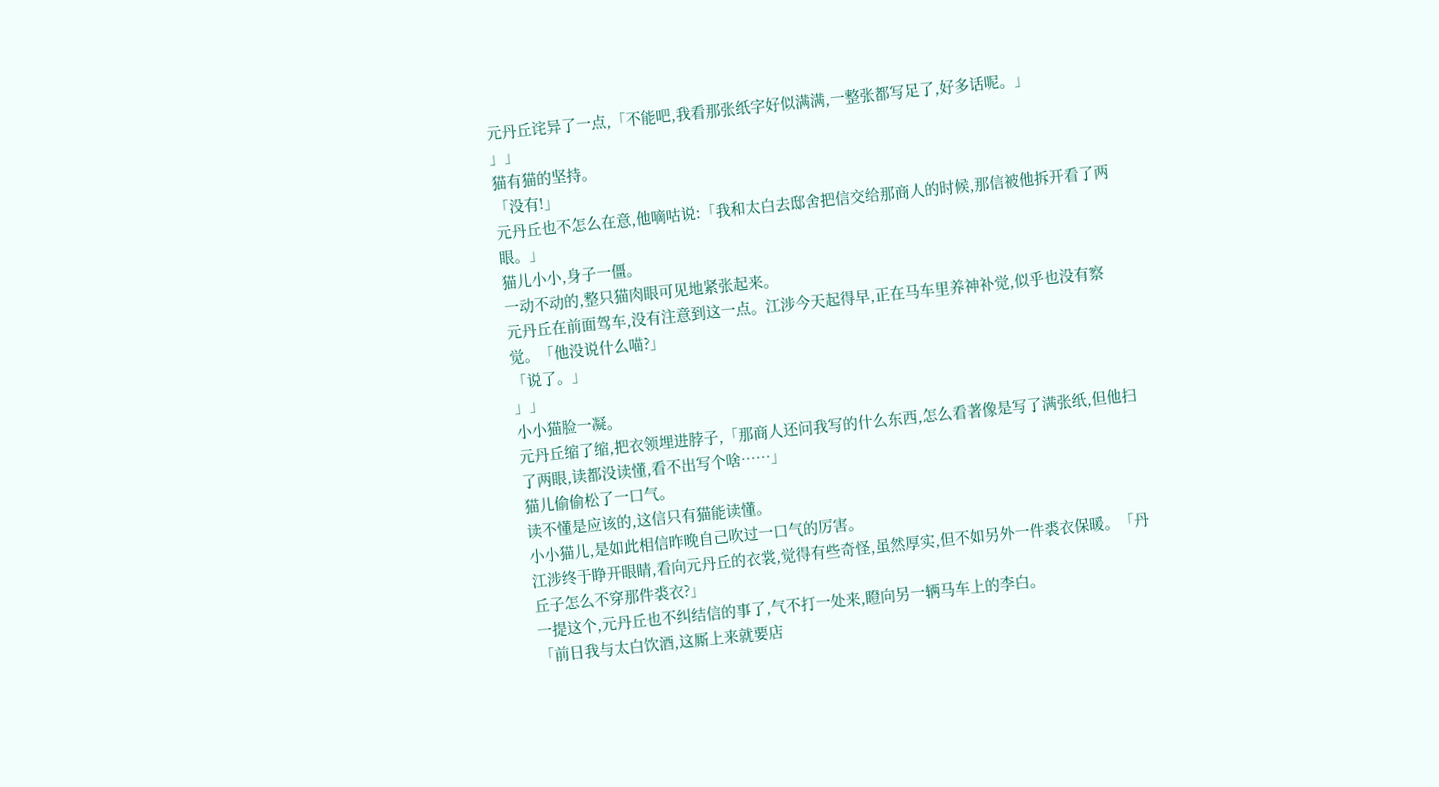元丹丘诧异了一点,「不能吧,我看那张纸字好似满满,一整张都写足了,好多话呢。」
」」
猫有猫的坚持。
「没有!」
元丹丘也不怎么在意,他嘀咕说:「我和太白去邸舍把信交给那商人的时候,那信被他拆开看了两眼。」
猫儿小小,身子一僵。
一动不动的,整只猫肉眼可见地紧张起来。
元丹丘在前面驾车,没有注意到这一点。江涉今天起得早,正在马车里养神补觉,似乎也没有察觉。「他没说什么喵?」
「说了。」
」」
小小猫脸一凝。
元丹丘缩了缩,把衣领埋进脖子,「那商人还问我写的什么东西,怎么看著像是写了满张纸,但他扫了两眼,读都没读懂,看不出写个啥……」
猫儿偷偷松了一口气。
读不懂是应该的,这信只有猫能读懂。
小小猫儿,是如此相信昨晚自己吹过一口气的厉害。
江涉终于睁开眼睛,看向元丹丘的衣裳,觉得有些奇怪,虽然厚实,但不如另外一件裘衣保暖。「丹丘子怎么不穿那件裘衣?」
一提这个,元丹丘也不纠结信的事了,气不打一处来,瞪向另一辆马车上的李白。
「前日我与太白饮酒,这厮上来就要店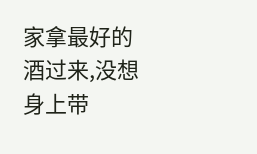家拿最好的酒过来,没想身上带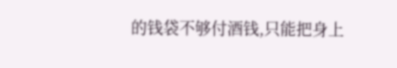的钱袋不够付酒钱,只能把身上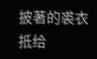披著的裘衣抵给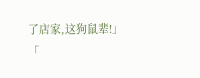了店家,这狗鼠辈!」
「